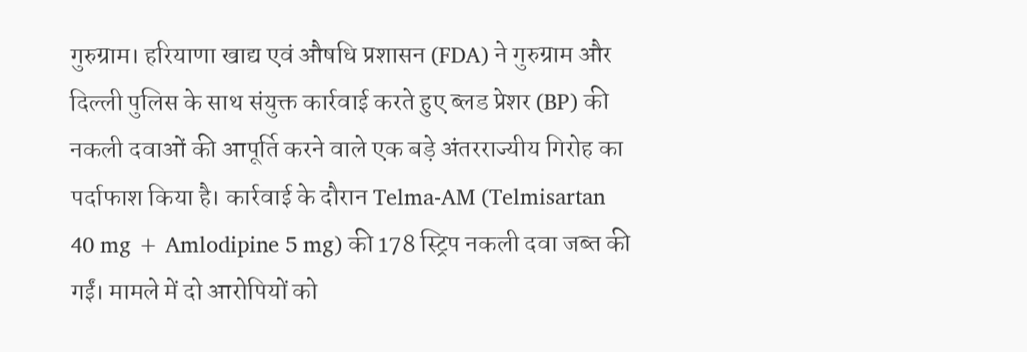गुरुग्राम। हरियाणा खाद्य एवं औषधि प्रशासन (FDA) ने गुरुग्राम और दिल्ली पुलिस के साथ संयुक्त कार्रवाई करते हुए ब्लड प्रेशर (BP) की नकली दवाओं की आपूर्ति करने वाले एक बड़े अंतरराज्यीय गिरोह का पर्दाफाश किया है। कार्रवाई के दौरान Telma-AM (Telmisartan 40 mg + Amlodipine 5 mg) की 178 स्ट्रिप नकली दवा जब्त की गईं। मामले में दो आरोपियों को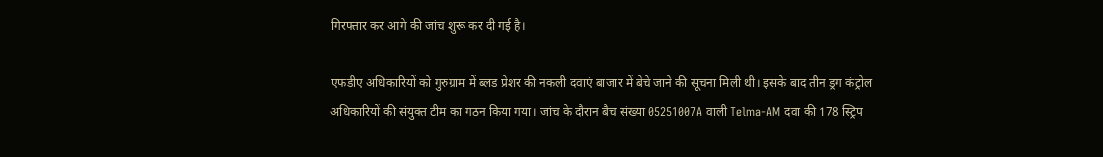गिरफ्तार कर आगे की जांच शुरू कर दी गई है।

एफडीए अधिकारियों को गुरुग्राम में ब्लड प्रेशर की नकली दवाएं बाजार में बेचे जाने की सूचना मिली थी। इसके बाद तीन ड्रग कंट्रोल अधिकारियों की संयुक्त टीम का गठन किया गया। जांच के दौरान बैच संख्या 05251007A वाली Telma-AM दवा की 178 स्ट्रिप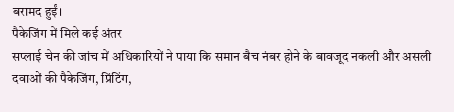बरामद हुईं।
पैकेजिंग में मिले कई अंतर
सप्लाई चेन की जांच में अधिकारियों ने पाया कि समान बैच नंबर होने के बावजूद नकली और असली दवाओं की पैकेजिंग, प्रिंटिंग,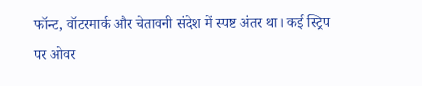फॉन्ट, वॉटरमार्क और चेतावनी संदेश में स्पष्ट अंतर था। कई स्ट्रिप पर ओवर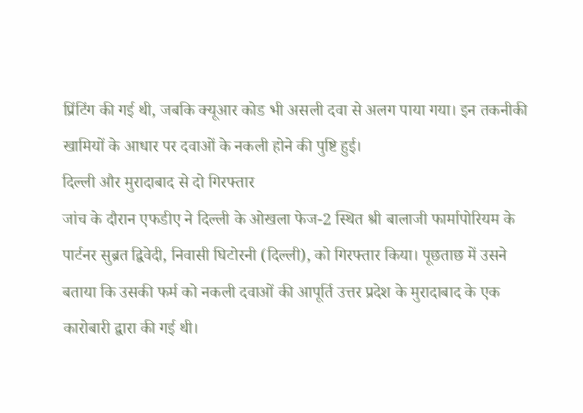प्रिंटिंग की गई थी, जबकि क्यूआर कोड भी असली दवा से अलग पाया गया। इन तकनीकी खामियों के आधार पर दवाओं के नकली होने की पुष्टि हुई।
दिल्ली और मुरादाबाद से दो गिरफ्तार
जांच के दौरान एफडीए ने दिल्ली के ओखला फेज-2 स्थित श्री बालाजी फार्मापोरियम के पार्टनर सुब्रत द्विवेदी, निवासी घिटोरनी (दिल्ली), को गिरफ्तार किया। पूछताछ में उसने बताया कि उसकी फर्म को नकली दवाओं की आपूर्ति उत्तर प्रदेश के मुरादाबाद के एक कारोबारी द्वारा की गई थी।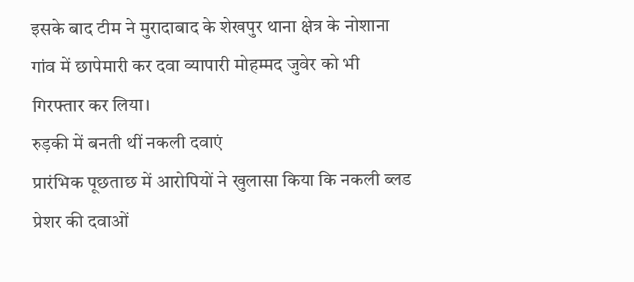इसके बाद टीम ने मुरादाबाद के शेखपुर थाना क्षेत्र के नोशाना गांव में छापेमारी कर दवा व्यापारी मोहम्मद जुवेर को भी गिरफ्तार कर लिया।
रुड़की में बनती थीं नकली दवाएं
प्रारंभिक पूछताछ में आरोपियों ने खुलासा किया कि नकली ब्लड प्रेशर की दवाओं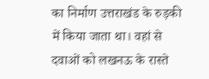का निर्माण उत्तराखंड के रुड़की में किया जाता था। वहां से दवाओं को लखनऊ के रास्ते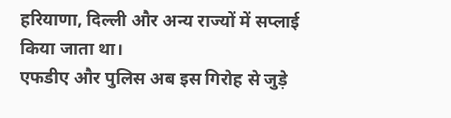हरियाणा, दिल्ली और अन्य राज्यों में सप्लाई किया जाता था।
एफडीए और पुलिस अब इस गिरोह से जुड़े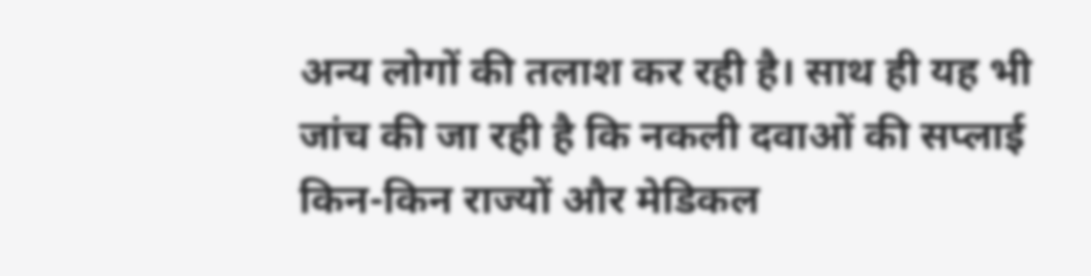अन्य लोगों की तलाश कर रही है। साथ ही यह भी जांच की जा रही है कि नकली दवाओं की सप्लाई किन-किन राज्यों और मेडिकल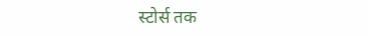स्टोर्स तक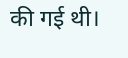की गई थी।